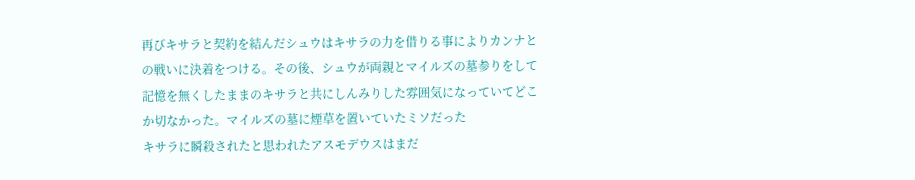再びキサラと契約を結んだシュウはキサラの力を借りる事によりカンナとの戦いに決着をつける。その後、シュウが両親とマイルズの墓参りをして記憶を無くしたままのキサラと共にしんみりした雰囲気になっていてどこか切なかった。マイルズの墓に煙草を置いていたミソだった
キサラに瞬殺されたと思われたアスモデウスはまだ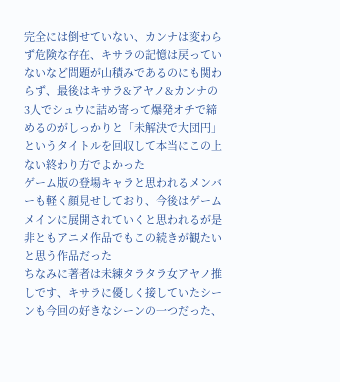完全には倒せていない、カンナは変わらず危険な存在、キサラの記憶は戻っていないなど問題が山積みであるのにも関わらず、最後はキサラ&アヤノ&カンナの3人でシュウに詰め寄って爆発オチで締めるのがしっかりと「未解決で大団円」というタイトルを回収して本当にこの上ない終わり方でよかった
ゲーム版の登場キャラと思われるメンバーも軽く顔見せしており、今後はゲームメインに展開されていくと思われるが是非ともアニメ作品でもこの続きが観たいと思う作品だった
ちなみに著者は未練タラタラ女アヤノ推しです、キサラに優しく接していたシーンも今回の好きなシーンの一つだった、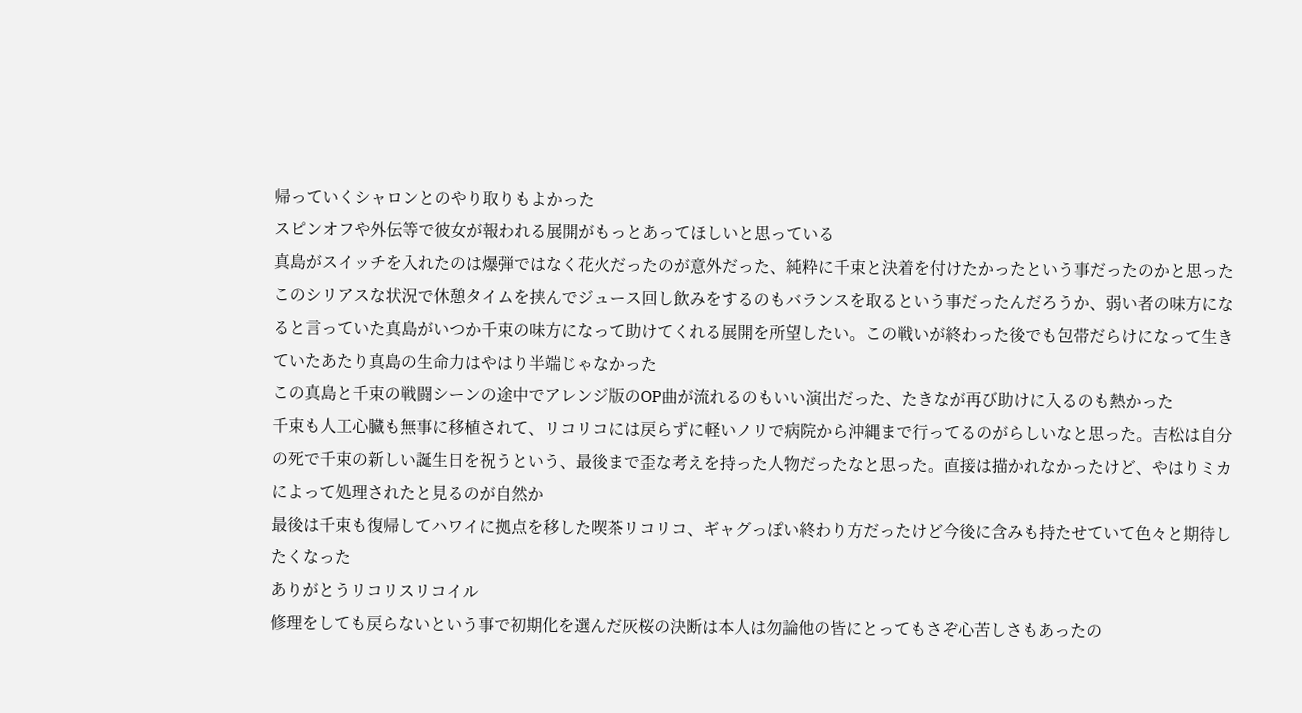帰っていくシャロンとのやり取りもよかった
スピンオフや外伝等で彼女が報われる展開がもっとあってほしいと思っている
真島がスイッチを入れたのは爆弾ではなく花火だったのが意外だった、純粋に千束と決着を付けたかったという事だったのかと思った
このシリアスな状況で休憩タイムを挟んでジュース回し飲みをするのもバランスを取るという事だったんだろうか、弱い者の味方になると言っていた真島がいつか千束の味方になって助けてくれる展開を所望したい。この戦いが終わった後でも包帯だらけになって生きていたあたり真島の生命力はやはり半端じゃなかった
この真島と千束の戦闘シーンの途中でアレンジ版のOP曲が流れるのもいい演出だった、たきなが再び助けに入るのも熱かった
千束も人工心臓も無事に移植されて、リコリコには戻らずに軽いノリで病院から沖縄まで行ってるのがらしいなと思った。吉松は自分の死で千束の新しい誕生日を祝うという、最後まで歪な考えを持った人物だったなと思った。直接は描かれなかったけど、やはりミカによって処理されたと見るのが自然か
最後は千束も復帰してハワイに拠点を移した喫茶リコリコ、ギャグっぽい終わり方だったけど今後に含みも持たせていて色々と期待したくなった
ありがとうリコリスリコイル
修理をしても戻らないという事で初期化を選んだ灰桜の決断は本人は勿論他の皆にとってもさぞ心苦しさもあったの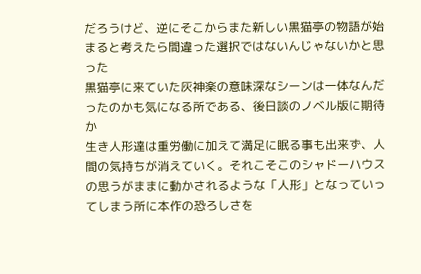だろうけど、逆にそこからまた新しい黒猫亭の物語が始まると考えたら間違った選択ではないんじゃないかと思った
黒猫亭に来ていた灰神楽の意味深なシーンは一体なんだったのかも気になる所である、後日談のノベル版に期待か
生き人形達は重労働に加えて満足に眠る事も出来ず、人間の気持ちが消えていく。それこそこのシャドーハウス の思うがままに動かされるような「人形」となっていってしまう所に本作の恐ろしさを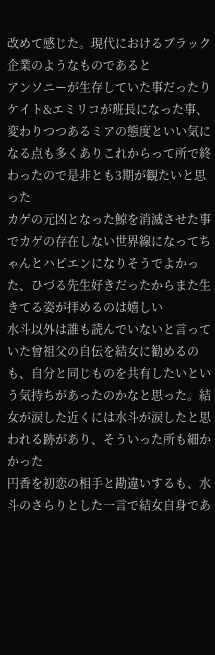改めて感じた。現代におけるブラック企業のようなものであると
アンソニーが生存していた事だったりケイト&エミリコが班長になった事、変わりつつあるミアの態度といい気になる点も多くありこれからって所で終わったので是非とも3期が観たいと思った
カゲの元凶となった鯨を消滅させた事でカゲの存在しない世界線になってちゃんとハピエンになりそうでよかった、ひづる先生好きだったからまた生きてる姿が拝めるのは嬉しい
水斗以外は誰も読んでいないと言っていた曾祖父の自伝を結女に勧めるのも、自分と同じものを共有したいという気持ちがあったのかなと思った。結女が涙した近くには水斗が涙したと思われる跡があり、そういった所も細かかった
円香を初恋の相手と勘違いするも、水斗のさらりとした一言で結女自身であ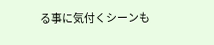る事に気付くシーンも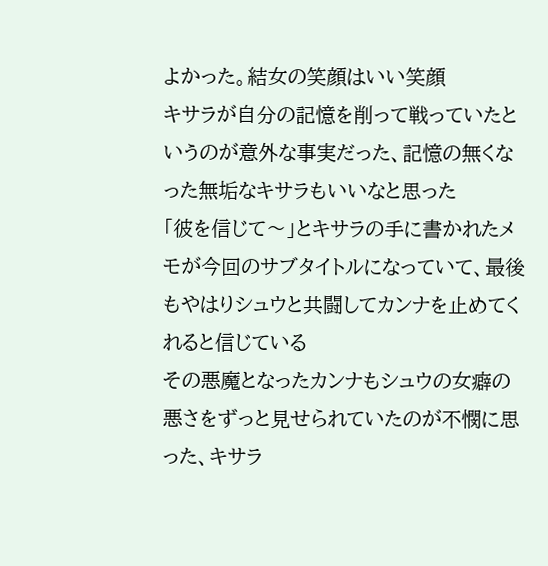よかった。結女の笑顔はいい笑顔
キサラが自分の記憶を削って戦っていたというのが意外な事実だった、記憶の無くなった無垢なキサラもいいなと思った
「彼を信じて〜」とキサラの手に書かれたメモが今回のサブタイトルになっていて、最後もやはりシュウと共闘してカンナを止めてくれると信じている
その悪魔となったカンナもシュウの女癖の悪さをずっと見せられていたのが不憫に思った、キサラ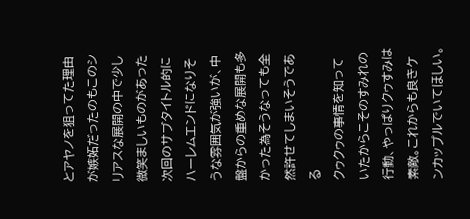とアヤノを狙ってた理由が嫉妬だったのもこのシリアスな展開の中で少し微笑ましいものがあった
次回のサブタイトル的にハーレムエンドになりそうな雰囲気が強いが、中盤からの重めな展開も多かった為そうなっても全然許せてしまいそうである
クゥクゥの事情を知っていたからこそのすみれの行動、やっぱりクゥすみは素敵。これからも良きケンカップルでいてほしい。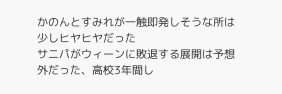かのんとすみれが一触即発しそうな所は少しヒヤヒヤだった
サニパがウィーンに敗退する展開は予想外だった、高校3年間し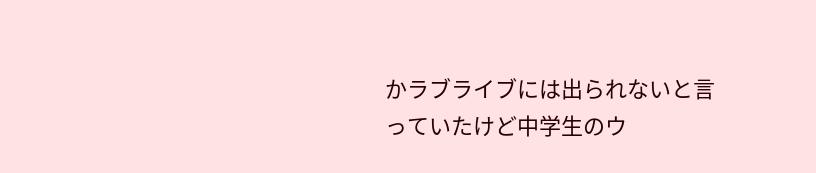かラブライブには出られないと言っていたけど中学生のウ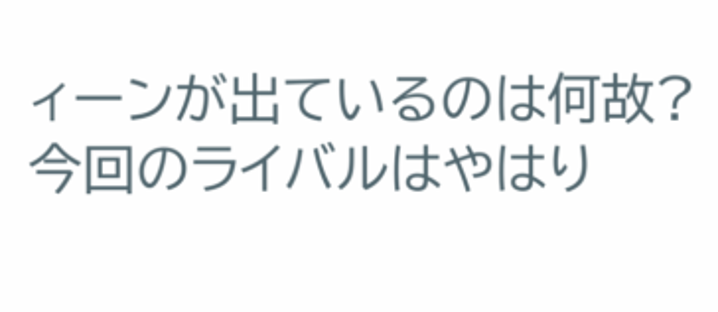ィーンが出ているのは何故?
今回のライバルはやはり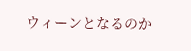ウィーンとなるのか